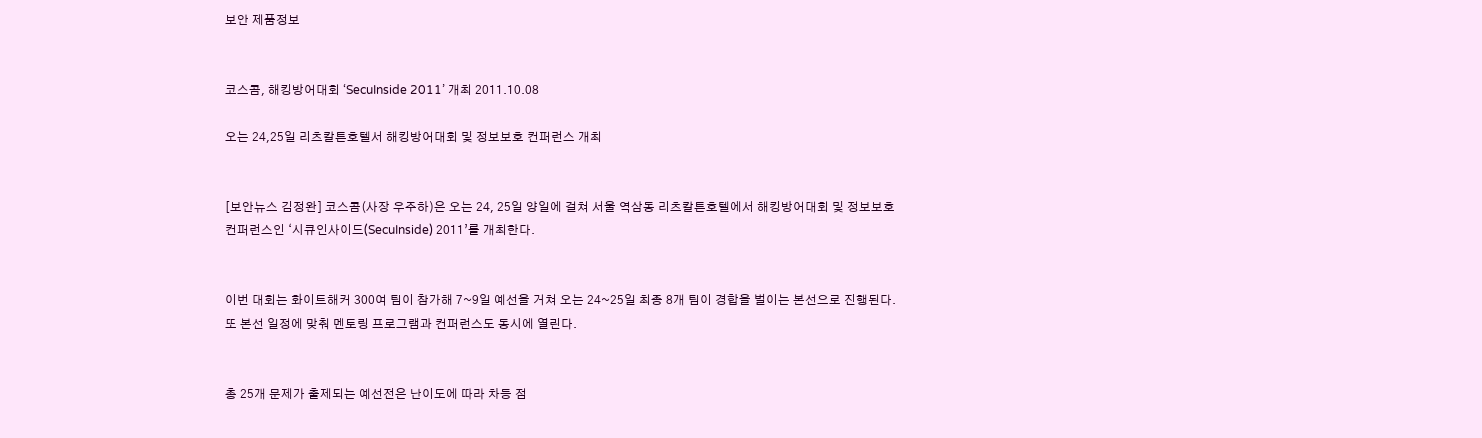보안 제품정보


코스콤, 해킹방어대회 ‘SecuInside 2011’ 개최 2011.10.08

오는 24,25일 리츠칼튼호텔서 해킹방어대회 및 정보보호 컨퍼런스 개최


[보안뉴스 김정완] 코스콤(사장 우주하)은 오는 24, 25일 양일에 걸쳐 서울 역삼동 리츠칼튼호텔에서 해킹방어대회 및 정보보호 컨퍼런스인 ‘시큐인사이드(SecuInside) 2011’를 개최한다.


이번 대회는 화이트해커 300여 팀이 참가해 7~9일 예선을 거쳐 오는 24~25일 최종 8개 팀이 경합을 벌이는 본선으로 진행된다. 또 본선 일정에 맞춰 멘토링 프로그램과 컨퍼런스도 동시에 열린다.


총 25개 문제가 출제되는 예선전은 난이도에 따라 차등 점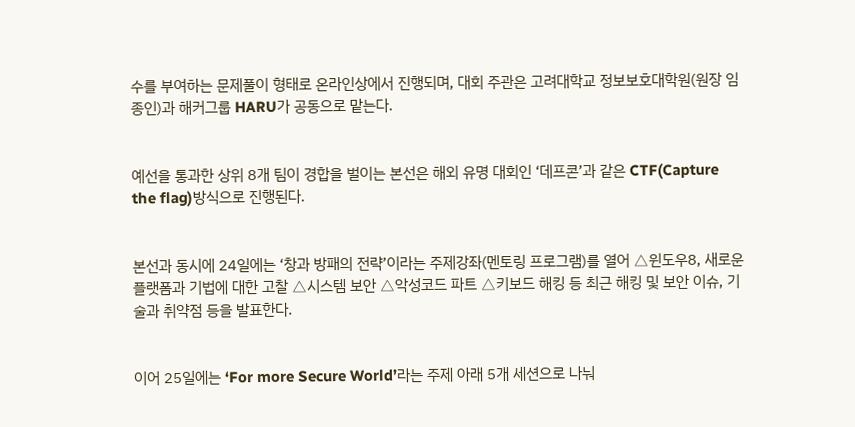수를 부여하는 문제풀이 형태로 온라인상에서 진행되며, 대회 주관은 고려대학교 정보보호대학원(원장 임종인)과 해커그룹 HARU가 공동으로 맡는다.


예선을 통과한 상위 8개 팀이 경합을 벌이는 본선은 해외 유명 대회인 ‘데프콘’과 같은 CTF(Capture the flag)방식으로 진행된다.


본선과 동시에 24일에는 ‘창과 방패의 전략’이라는 주제강좌(멘토링 프로그램)를 열어 △윈도우8, 새로운 플랫폼과 기법에 대한 고찰 △시스템 보안 △악성코드 파트 △키보드 해킹 등 최근 해킹 및 보안 이슈, 기술과 취약점 등을 발표한다.


이어 25일에는 ‘For more Secure World’라는 주제 아래 5개 세션으로 나눠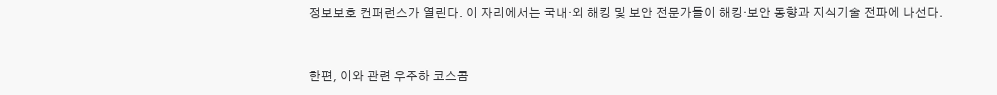정보보호 컨퍼런스가 열린다. 이 자리에서는 국내·외 해킹 및 보안 전문가들이 해킹·보안 동향과 지식기술 전파에 나선다.


한편, 이와 관련 우주하 코스콤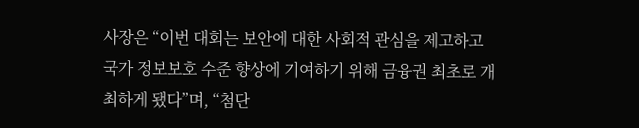사장은 “이번 대회는 보안에 대한 사회적 관심을 제고하고 국가 정보보호 수준 향상에 기여하기 위해 금융권 최초로 개최하게 됐다”며, “첨단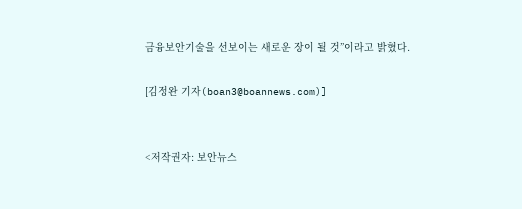금융보안기술을 선보이는 새로운 장이 될 것”이라고 밝혔다.

[김정완 기자(boan3@boannews.com)]


<저작권자: 보안뉴스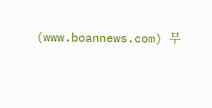(www.boannews.com) 무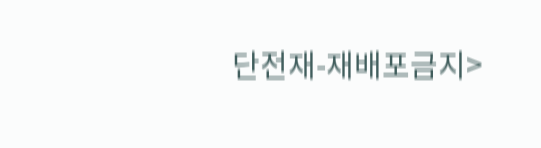단전재-재배포금지>